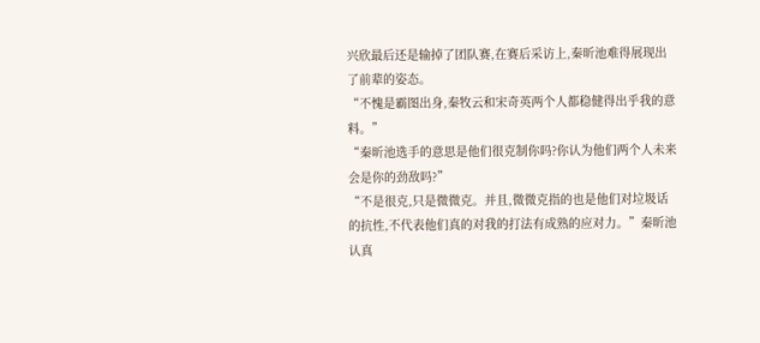兴欣最后还是输掉了团队赛,在赛后采访上,秦昕池难得展现出了前辈的姿态。
“不愧是霸图出身,秦牧云和宋奇英两个人都稳健得出乎我的意料。”
“秦昕池选手的意思是他们很克制你吗?你认为他们两个人未来会是你的劲敌吗?”
“不是很克,只是微微克。并且,微微克指的也是他们对垃圾话的抗性,不代表他们真的对我的打法有成熟的应对力。”秦昕池认真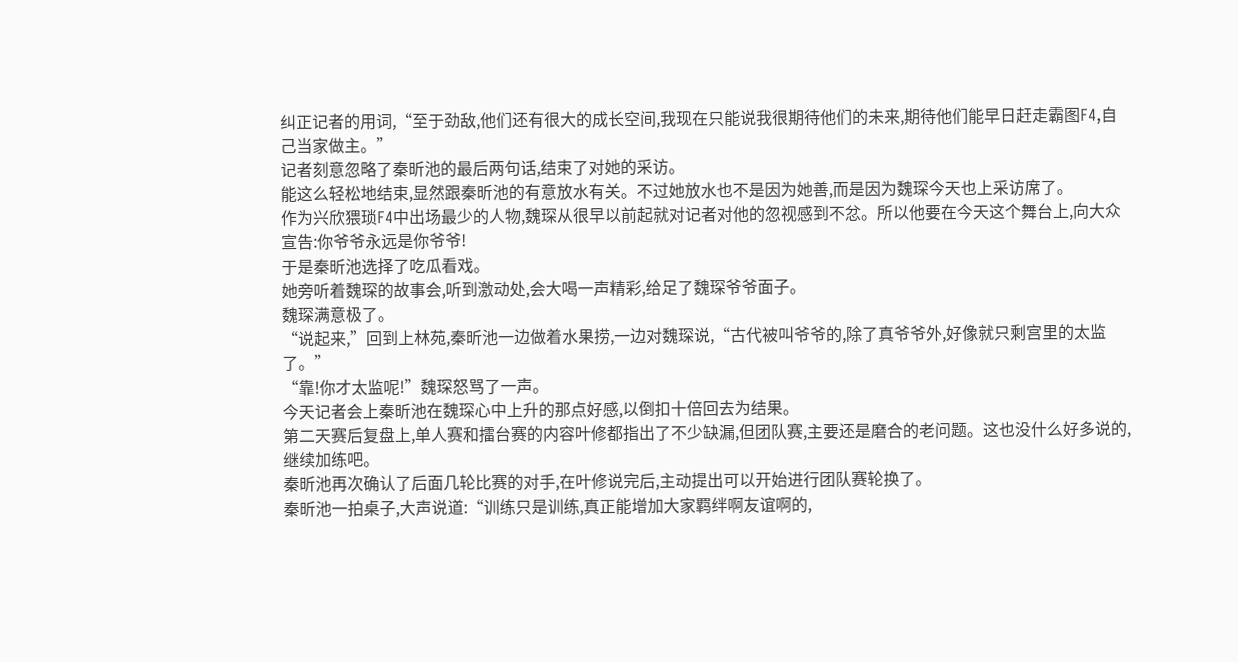纠正记者的用词,“至于劲敌,他们还有很大的成长空间,我现在只能说我很期待他们的未来,期待他们能早日赶走霸图F4,自己当家做主。”
记者刻意忽略了秦昕池的最后两句话,结束了对她的采访。
能这么轻松地结束,显然跟秦昕池的有意放水有关。不过她放水也不是因为她善,而是因为魏琛今天也上采访席了。
作为兴欣猥琐F4中出场最少的人物,魏琛从很早以前起就对记者对他的忽视感到不忿。所以他要在今天这个舞台上,向大众宣告:你爷爷永远是你爷爷!
于是秦昕池选择了吃瓜看戏。
她旁听着魏琛的故事会,听到激动处,会大喝一声精彩,给足了魏琛爷爷面子。
魏琛满意极了。
“说起来,”回到上林苑,秦昕池一边做着水果捞,一边对魏琛说,“古代被叫爷爷的,除了真爷爷外,好像就只剩宫里的太监了。”
“靠!你才太监呢!”魏琛怒骂了一声。
今天记者会上秦昕池在魏琛心中上升的那点好感,以倒扣十倍回去为结果。
第二天赛后复盘上,单人赛和擂台赛的内容叶修都指出了不少缺漏,但团队赛,主要还是磨合的老问题。这也没什么好多说的,继续加练吧。
秦昕池再次确认了后面几轮比赛的对手,在叶修说完后,主动提出可以开始进行团队赛轮换了。
秦昕池一拍桌子,大声说道:“训练只是训练,真正能增加大家羁绊啊友谊啊的,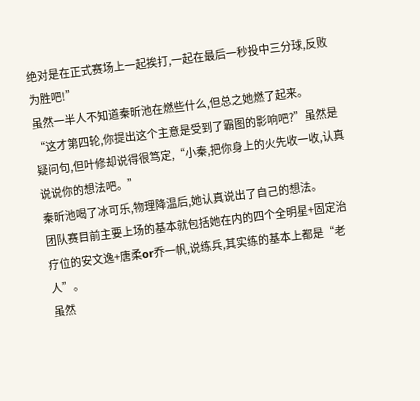绝对是在正式赛场上一起挨打,一起在最后一秒投中三分球,反败为胜吧!”
虽然一半人不知道秦昕池在燃些什么,但总之她燃了起来。
“这才第四轮,你提出这个主意是受到了霸图的影响吧?”虽然是疑问句,但叶修却说得很笃定,“小秦,把你身上的火先收一收,认真说说你的想法吧。”
秦昕池喝了冰可乐,物理降温后,她认真说出了自己的想法。
团队赛目前主要上场的基本就包括她在内的四个全明星+固定治疗位的安文逸+唐柔or乔一帆,说练兵,其实练的基本上都是“老人”。
虽然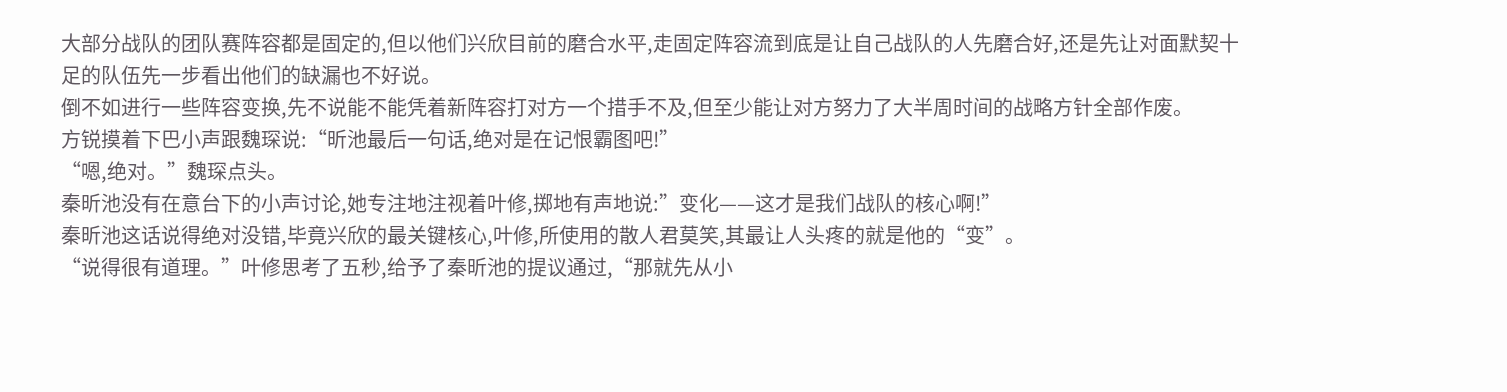大部分战队的团队赛阵容都是固定的,但以他们兴欣目前的磨合水平,走固定阵容流到底是让自己战队的人先磨合好,还是先让对面默契十足的队伍先一步看出他们的缺漏也不好说。
倒不如进行一些阵容变换,先不说能不能凭着新阵容打对方一个措手不及,但至少能让对方努力了大半周时间的战略方针全部作废。
方锐摸着下巴小声跟魏琛说:“昕池最后一句话,绝对是在记恨霸图吧!”
“嗯,绝对。”魏琛点头。
秦昕池没有在意台下的小声讨论,她专注地注视着叶修,掷地有声地说:”变化——这才是我们战队的核心啊!”
秦昕池这话说得绝对没错,毕竟兴欣的最关键核心,叶修,所使用的散人君莫笑,其最让人头疼的就是他的“变”。
“说得很有道理。”叶修思考了五秒,给予了秦昕池的提议通过,“那就先从小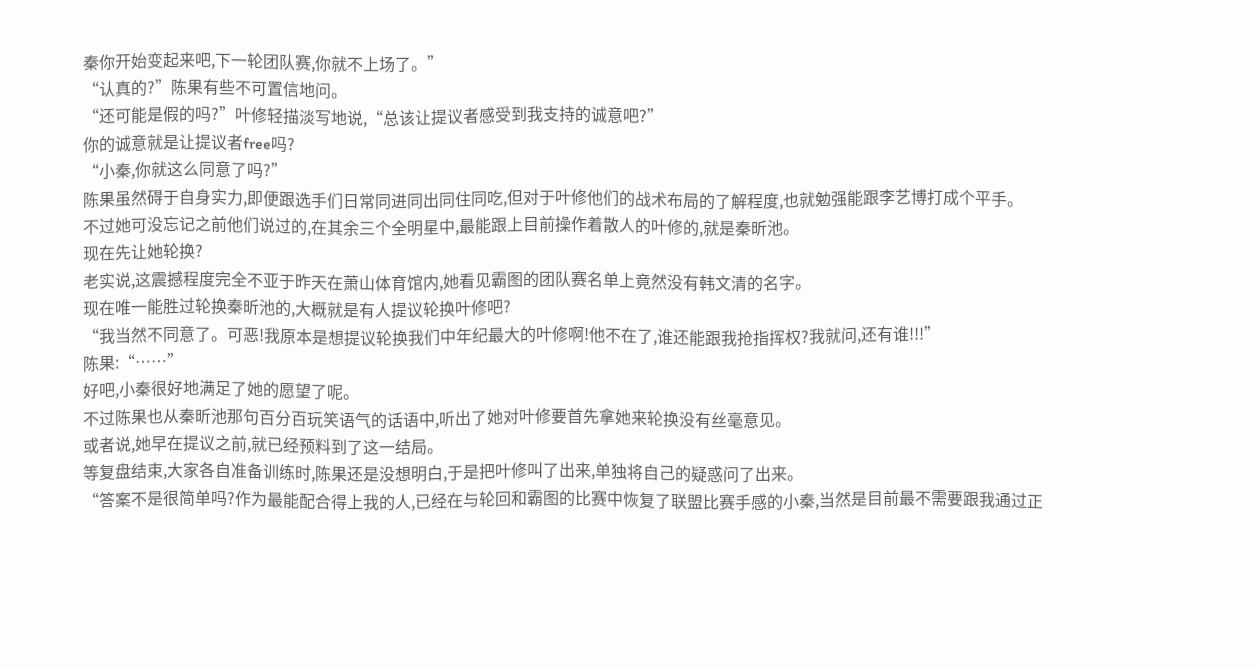秦你开始变起来吧,下一轮团队赛,你就不上场了。”
“认真的?”陈果有些不可置信地问。
“还可能是假的吗?”叶修轻描淡写地说,“总该让提议者感受到我支持的诚意吧?”
你的诚意就是让提议者free吗?
“小秦,你就这么同意了吗?”
陈果虽然碍于自身实力,即便跟选手们日常同进同出同住同吃,但对于叶修他们的战术布局的了解程度,也就勉强能跟李艺博打成个平手。
不过她可没忘记之前他们说过的,在其余三个全明星中,最能跟上目前操作着散人的叶修的,就是秦昕池。
现在先让她轮换?
老实说,这震撼程度完全不亚于昨天在萧山体育馆内,她看见霸图的团队赛名单上竟然没有韩文清的名字。
现在唯一能胜过轮换秦昕池的,大概就是有人提议轮换叶修吧?
“我当然不同意了。可恶!我原本是想提议轮换我们中年纪最大的叶修啊!他不在了,谁还能跟我抢指挥权?我就问,还有谁!!!”
陈果:“……”
好吧,小秦很好地满足了她的愿望了呢。
不过陈果也从秦昕池那句百分百玩笑语气的话语中,听出了她对叶修要首先拿她来轮换没有丝毫意见。
或者说,她早在提议之前,就已经预料到了这一结局。
等复盘结束,大家各自准备训练时,陈果还是没想明白,于是把叶修叫了出来,单独将自己的疑惑问了出来。
“答案不是很简单吗?作为最能配合得上我的人,已经在与轮回和霸图的比赛中恢复了联盟比赛手感的小秦,当然是目前最不需要跟我通过正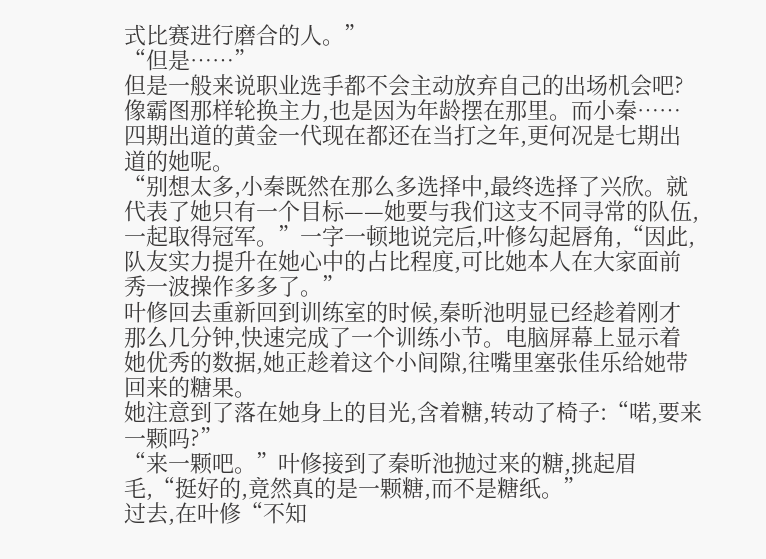式比赛进行磨合的人。”
“但是……”
但是一般来说职业选手都不会主动放弃自己的出场机会吧?像霸图那样轮换主力,也是因为年龄摆在那里。而小秦……四期出道的黄金一代现在都还在当打之年,更何况是七期出道的她呢。
“别想太多,小秦既然在那么多选择中,最终选择了兴欣。就代表了她只有一个目标——她要与我们这支不同寻常的队伍,一起取得冠军。”一字一顿地说完后,叶修勾起唇角,“因此,队友实力提升在她心中的占比程度,可比她本人在大家面前秀一波操作多多了。”
叶修回去重新回到训练室的时候,秦昕池明显已经趁着刚才那么几分钟,快速完成了一个训练小节。电脑屏幕上显示着她优秀的数据,她正趁着这个小间隙,往嘴里塞张佳乐给她带回来的糖果。
她注意到了落在她身上的目光,含着糖,转动了椅子:“喏,要来一颗吗?”
“来一颗吧。”叶修接到了秦昕池抛过来的糖,挑起眉毛,“挺好的,竟然真的是一颗糖,而不是糖纸。”
过去,在叶修“不知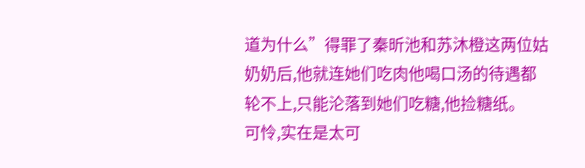道为什么”得罪了秦昕池和苏沐橙这两位姑奶奶后,他就连她们吃肉他喝口汤的待遇都轮不上,只能沦落到她们吃糖,他捡糖纸。
可怜,实在是太可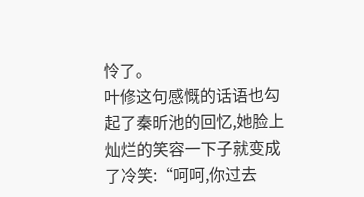怜了。
叶修这句感慨的话语也勾起了秦昕池的回忆,她脸上灿烂的笑容一下子就变成了冷笑:“呵呵,你过去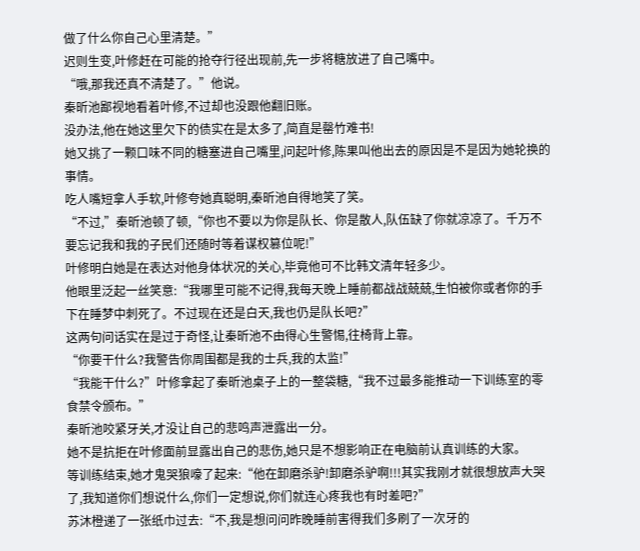做了什么你自己心里清楚。”
迟则生变,叶修赶在可能的抢夺行径出现前,先一步将糖放进了自己嘴中。
“哦,那我还真不清楚了。”他说。
秦昕池鄙视地看着叶修,不过却也没跟他翻旧账。
没办法,他在她这里欠下的债实在是太多了,简直是罄竹难书!
她又挑了一颗口味不同的糖塞进自己嘴里,问起叶修,陈果叫他出去的原因是不是因为她轮换的事情。
吃人嘴短拿人手软,叶修夸她真聪明,秦昕池自得地笑了笑。
“不过,”秦昕池顿了顿,“你也不要以为你是队长、你是散人,队伍缺了你就凉凉了。千万不要忘记我和我的子民们还随时等着谋权篡位呢!”
叶修明白她是在表达对他身体状况的关心,毕竟他可不比韩文清年轻多少。
他眼里泛起一丝笑意:“我哪里可能不记得,我每天晚上睡前都战战兢兢,生怕被你或者你的手下在睡梦中刺死了。不过现在还是白天,我也仍是队长吧?”
这两句问话实在是过于奇怪,让秦昕池不由得心生警惕,往椅背上靠。
“你要干什么?我警告你周围都是我的士兵,我的太监!”
“我能干什么?”叶修拿起了秦昕池桌子上的一整袋糖,“我不过最多能推动一下训练室的零食禁令颁布。”
秦昕池咬紧牙关,才没让自己的悲鸣声泄露出一分。
她不是抗拒在叶修面前显露出自己的悲伤,她只是不想影响正在电脑前认真训练的大家。
等训练结束,她才鬼哭狼嚎了起来:“他在卸磨杀驴!卸磨杀驴啊!!!其实我刚才就很想放声大哭了,我知道你们想说什么,你们一定想说,你们就连心疼我也有时差吧?”
苏沐橙递了一张纸巾过去:“不,我是想问问昨晚睡前害得我们多刷了一次牙的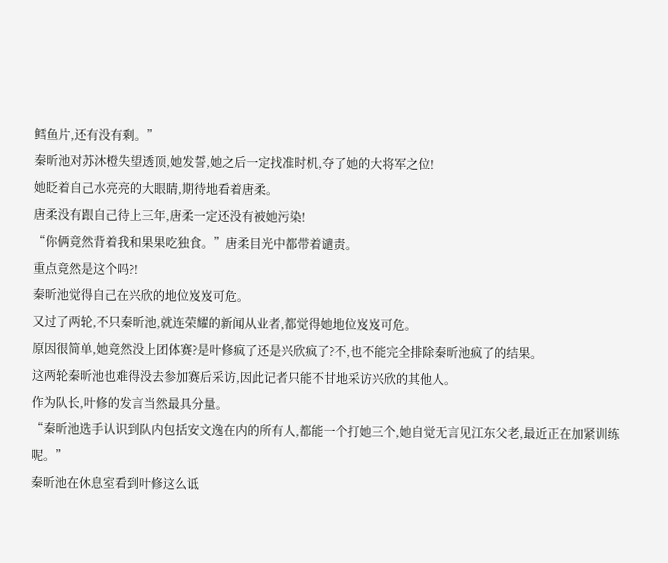鳕鱼片,还有没有剩。”
秦昕池对苏沐橙失望透顶,她发誓,她之后一定找准时机,夺了她的大将军之位!
她眨着自己水亮亮的大眼睛,期待地看着唐柔。
唐柔没有跟自己待上三年,唐柔一定还没有被她污染!
“你俩竟然背着我和果果吃独食。”唐柔目光中都带着谴责。
重点竟然是这个吗?!
秦昕池觉得自己在兴欣的地位岌岌可危。
又过了两轮,不只秦昕池,就连荣耀的新闻从业者,都觉得她地位岌岌可危。
原因很简单,她竟然没上团体赛?是叶修疯了还是兴欣疯了?不,也不能完全排除秦昕池疯了的结果。
这两轮秦昕池也难得没去参加赛后采访,因此记者只能不甘地采访兴欣的其他人。
作为队长,叶修的发言当然最具分量。
“秦昕池选手认识到队内包括安文逸在内的所有人,都能一个打她三个,她自觉无言见江东父老,最近正在加紧训练呢。”
秦昕池在休息室看到叶修这么诋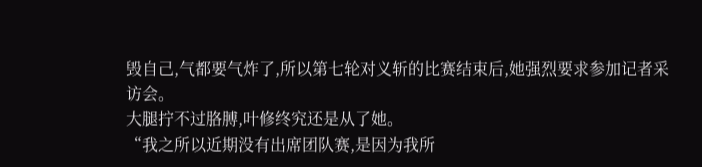毁自己,气都要气炸了,所以第七轮对义斩的比赛结束后,她强烈要求参加记者采访会。
大腿拧不过胳膊,叶修终究还是从了她。
“我之所以近期没有出席团队赛,是因为我所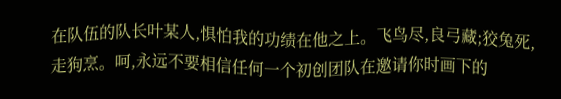在队伍的队长叶某人,惧怕我的功绩在他之上。飞鸟尽,良弓藏;狡兔死,走狗烹。呵,永远不要相信任何一个初创团队在邀请你时画下的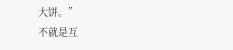大饼。”
不就是互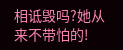相诋毁吗?她从来不带怕的!